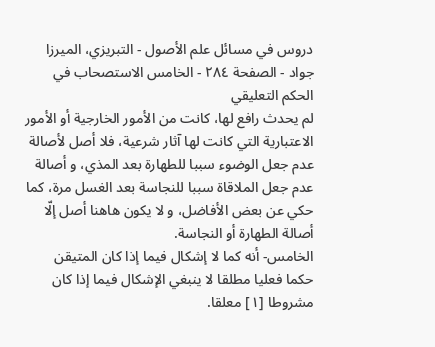دروس في مسائل علم الأصول - التبريزي، الميرزا جواد - الصفحة ٢٨٤ - الخامس الاستصحاب في الحكم التعليقي
لم يحدث رافع لها، كانت من الأمور الخارجية أو الأمور الاعتبارية التي كانت لها آثار شرعية، فلا أصل لأصالة عدم جعل الوضوء سببا للطهارة بعد المذي، و أصالة عدم جعل الملاقاة سببا للنجاسة بعد الغسل مرة، كما حكي عن بعض الأفاضل، و لا يكون هاهنا أصل إلّا أصالة الطهارة أو النجاسة.
الخامس- أنه كما لا إشكال فيما إذا كان المتيقن حكما فعليا مطلقا لا ينبغي الإشكال فيما إذا كان مشروطا [١] معلقا.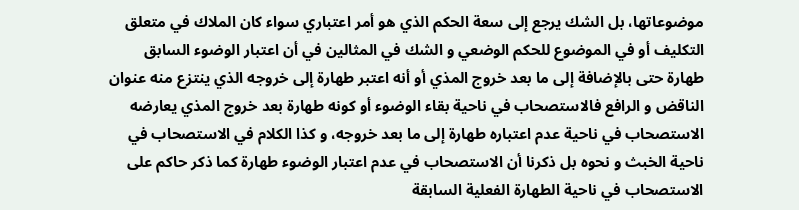موضوعاتها، بل الشك يرجع إلى سعة الحكم الذي هو أمر اعتباري سواء كان الملاك في متعلق التكليف أو في الموضوع للحكم الوضعي و الشك في المثالين في أن اعتبار الوضوء السابق طهارة حتى بالإضافة إلى ما بعد خروج المذي أو أنه اعتبر طهارة إلى خروجه الذي ينتزع منه عنوان الناقض و الرافع فالاستصحاب في ناحية بقاء الوضوء أو كونه طهارة بعد خروج المذي يعارضه الاستصحاب في ناحية عدم اعتباره طهارة إلى ما بعد خروجه، و كذا الكلام في الاستصحاب في ناحية الخبث و نحوه بل ذكرنا أن الاستصحاب في عدم اعتبار الوضوء طهارة كما ذكر حاكم على الاستصحاب في ناحية الطهارة الفعلية السابقة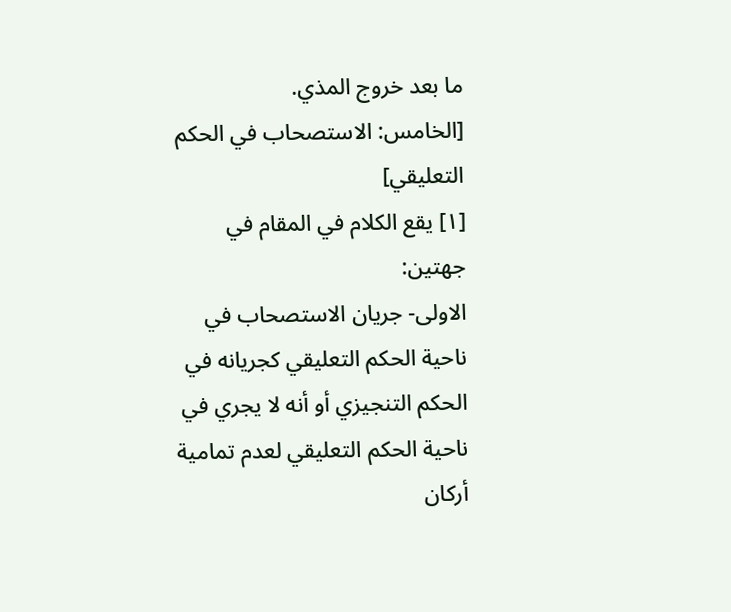ما بعد خروج المذي.
[الخامس: الاستصحاب في الحكم التعليقي]
[١] يقع الكلام في المقام في جهتين:
الاولى- جريان الاستصحاب في ناحية الحكم التعليقي كجريانه في الحكم التنجيزي أو أنه لا يجري في ناحية الحكم التعليقي لعدم تمامية أركان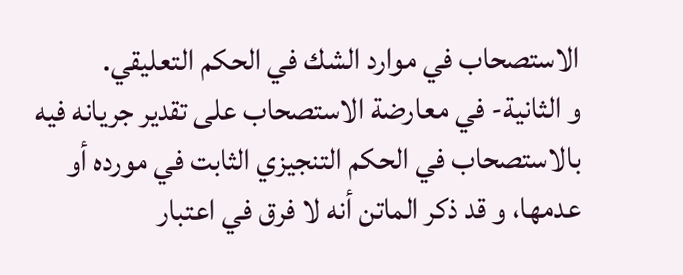الاستصحاب في موارد الشك في الحكم التعليقي.
و الثانية- في معارضة الاستصحاب على تقدير جريانه فيه بالاستصحاب في الحكم التنجيزي الثابت في مورده أو عدمها، و قد ذكر الماتن أنه لا فرق في اعتبار